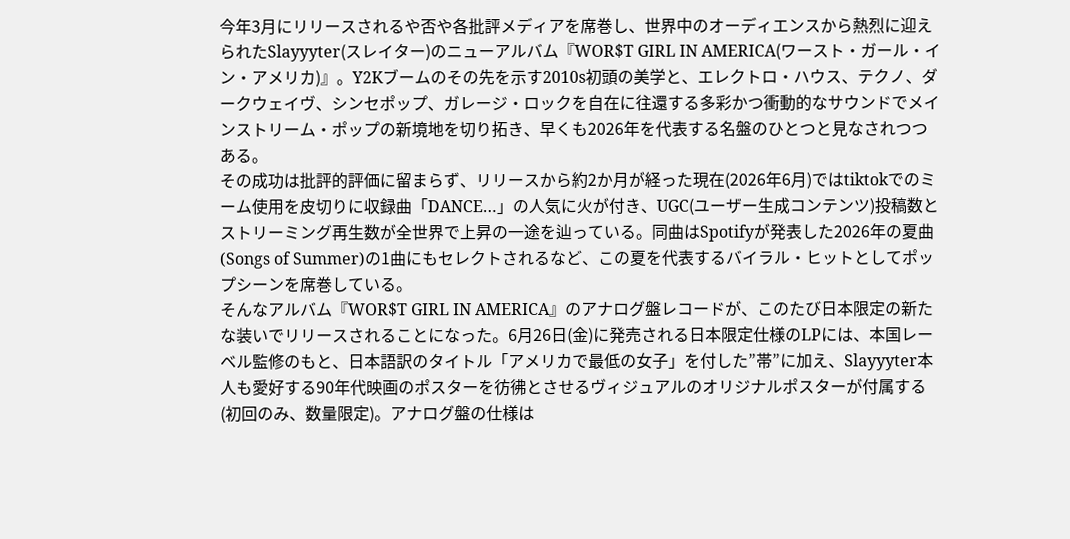今年3月にリリースされるや否や各批評メディアを席巻し、世界中のオーディエンスから熱烈に迎えられたSlayyyter(スレイター)のニューアルバム『WOR$T GIRL IN AMERICA(ワースト・ガール・イン・アメリカ)』。Y2Kブームのその先を示す2010s初頭の美学と、エレクトロ・ハウス、テクノ、ダークウェイヴ、シンセポップ、ガレージ・ロックを自在に往還する多彩かつ衝動的なサウンドでメインストリーム・ポップの新境地を切り拓き、早くも2026年を代表する名盤のひとつと見なされつつある。
その成功は批評的評価に留まらず、リリースから約2か月が経った現在(2026年6月)ではtiktokでのミーム使用を皮切りに収録曲「DANCE…」の人気に火が付き、UGC(ユーザー生成コンテンツ)投稿数とストリーミング再生数が全世界で上昇の一途を辿っている。同曲はSpotifyが発表した2026年の夏曲(Songs of Summer)の1曲にもセレクトされるなど、この夏を代表するバイラル・ヒットとしてポップシーンを席巻している。
そんなアルバム『WOR$T GIRL IN AMERICA』のアナログ盤レコードが、このたび日本限定の新たな装いでリリースされることになった。6月26日(金)に発売される日本限定仕様のLPには、本国レーベル監修のもと、日本語訳のタイトル「アメリカで最低の女子」を付した”帯”に加え、Slayyyter本人も愛好する90年代映画のポスターを彷彿とさせるヴィジュアルのオリジナルポスターが付属する(初回のみ、数量限定)。アナログ盤の仕様は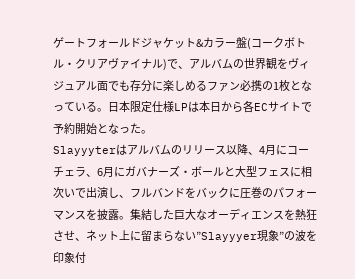ゲートフォールドジャケット&カラー盤(コークボトル・クリアヴァイナル)で、アルバムの世界観をヴィジュアル面でも存分に楽しめるファン必携の1枚となっている。日本限定仕様LPは本日から各ECサイトで予約開始となった。
Slayyyterはアルバムのリリース以降、4月にコーチェラ、6月にガバナーズ・ボールと大型フェスに相次いで出演し、フルバンドをバックに圧巻のパフォーマンスを披露。集結した巨大なオーディエンスを熱狂させ、ネット上に留まらない”Slayyyer現象”の波を印象付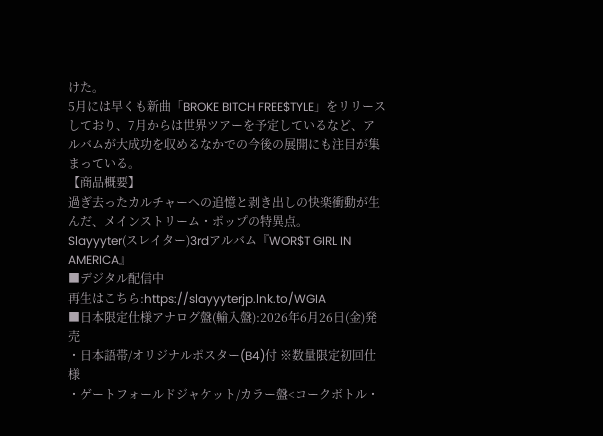けた。
5月には早くも新曲「BROKE BITCH FREE$TYLE」をリリースしており、7月からは世界ツアーを予定しているなど、アルバムが大成功を収めるなかでの今後の展開にも注目が集まっている。
【商品概要】
過ぎ去ったカルチャーへの追憶と剥き出しの快楽衝動が生んだ、メインストリーム・ポップの特異点。
Slayyyter(スレイター)3rdアルバム『WOR$T GIRL IN AMERICA』
■デジタル配信中
再生はこちら:https://slayyyterjp.lnk.to/WGIA
■日本限定仕様アナログ盤(輸入盤):2026年6月26日(金)発売
・日本語帯/オリジナルポスター(B4)付 ※数量限定初回仕様
・ゲートフォールドジャケット/カラー盤<コークボトル・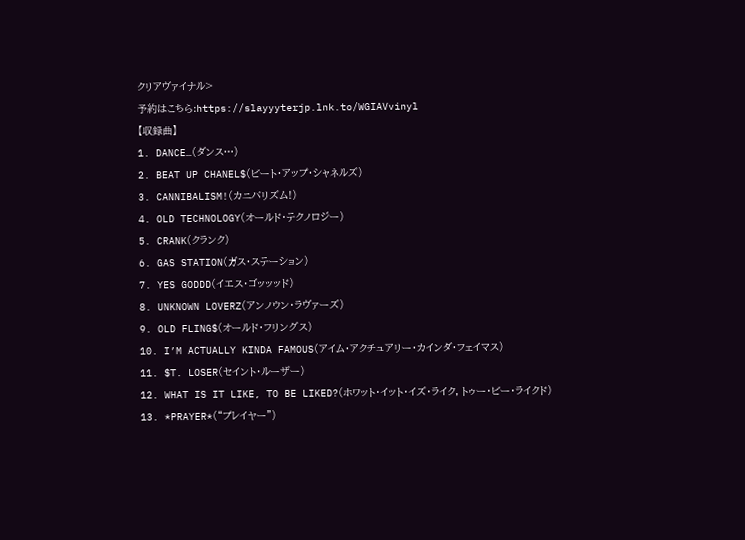クリアヴァイナル>
予約はこちら:https://slayyyterjp.lnk.to/WGIAVvinyl
【収録曲】
1. DANCE…(ダンス…)
2. BEAT UP CHANEL$(ビート・アップ・シャネルズ)
3. CANNIBALISM!(カニバリズム!)
4. OLD TECHNOLOGY(オールド・テクノロジー)
5. CRANK(クランク)
6. GAS STATION(ガス・ステーション)
7. YES GODDD(イエス・ゴッッッド)
8. UNKNOWN LOVERZ(アンノウン・ラヴァーズ)
9. OLD FLING$(オールド・フリングス)
10. I’M ACTUALLY KINDA FAMOUS(アイム・アクチュアリー・カインダ・フェイマス)
11. $T. LOSER(セイント・ルーザー)
12. WHAT IS IT LIKE, TO BE LIKED?(ホワット・イット・イズ・ライク, トゥー・ビー・ライクド)
13. *PRAYER*(“プレイヤー”)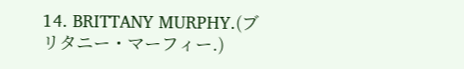14. BRITTANY MURPHY.(ブリタニー・マーフィー.)